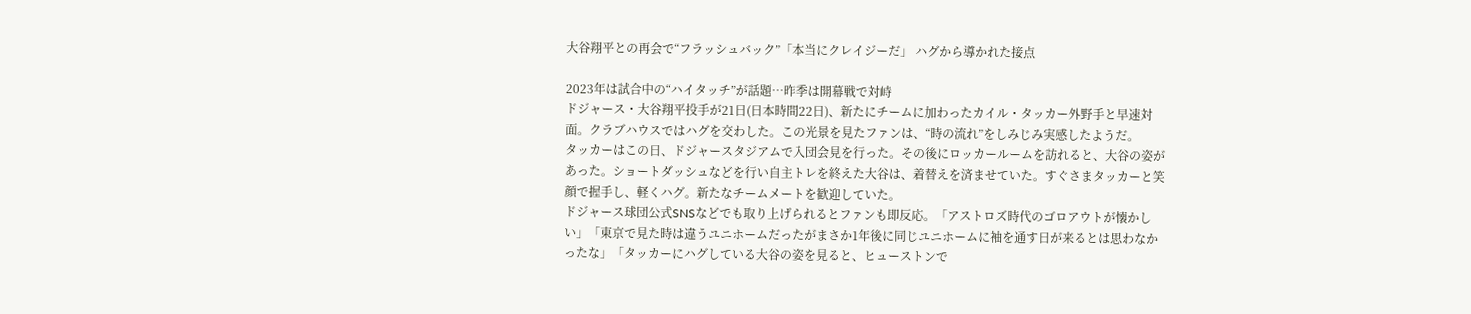大谷翔平との再会で“フラッシュバック”「本当にクレイジーだ」 ハグから導かれた接点

2023年は試合中の“ハイタッチ”が話題…昨季は開幕戦で対峙
ドジャース・大谷翔平投手が21日(日本時間22日)、新たにチームに加わったカイル・タッカー外野手と早速対面。クラブハウスではハグを交わした。この光景を見たファンは、“時の流れ”をしみじみ実感したようだ。
タッカーはこの日、ドジャースタジアムで入団会見を行った。その後にロッカールームを訪れると、大谷の姿があった。ショートダッシュなどを行い自主トレを終えた大谷は、着替えを済ませていた。すぐさまタッカーと笑顔で握手し、軽くハグ。新たなチームメートを歓迎していた。
ドジャース球団公式SNSなどでも取り上げられるとファンも即反応。「アストロズ時代のゴロアウトが懐かしい」「東京で見た時は違うユニホームだったがまさか1年後に同じユニホームに袖を通す日が来るとは思わなかったな」「タッカーにハグしている大谷の姿を見ると、ヒューストンで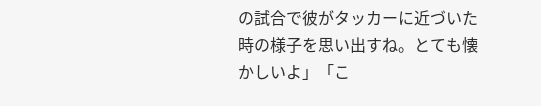の試合で彼がタッカーに近づいた時の様子を思い出すね。とても懐かしいよ」「こ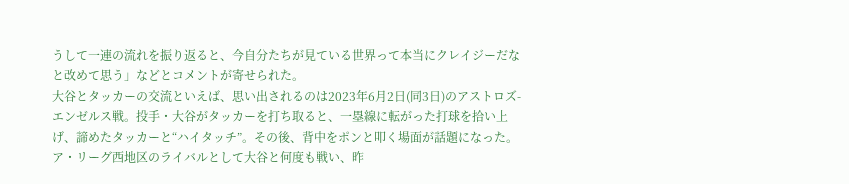うして一連の流れを振り返ると、今自分たちが見ている世界って本当にクレイジーだなと改めて思う」などとコメントが寄せられた。
大谷とタッカーの交流といえば、思い出されるのは2023年6月2日(同3日)のアストロズ-エンゼルス戦。投手・大谷がタッカーを打ち取ると、一塁線に転がった打球を拾い上げ、諦めたタッカーと“ハイタッチ”。その後、背中をポンと叩く場面が話題になった。
ア・リーグ西地区のライバルとして大谷と何度も戦い、昨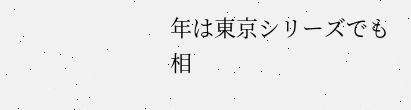年は東京シリーズでも相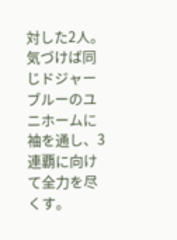対した2人。気づけば同じドジャーブルーのユニホームに袖を通し、3連覇に向けて全力を尽くす。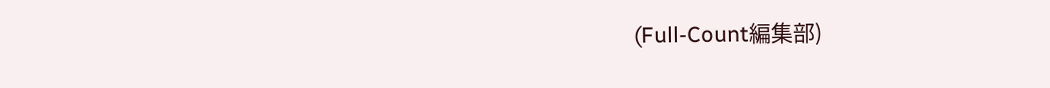(Full-Count編集部)